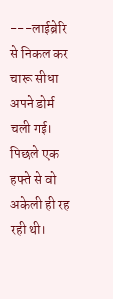---लाईब्रेरि से निकल कर चारू सीधा अपने डोर्म चली गई। पिछले एक हफ्ते से वो अकेली ही रह रही थी।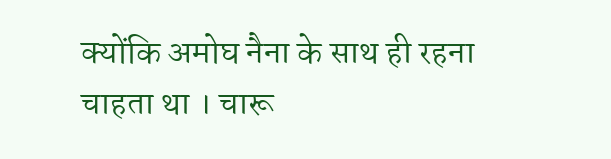क्योंकि अमोघ नैना के साथ ही रहना चाहता था । चारू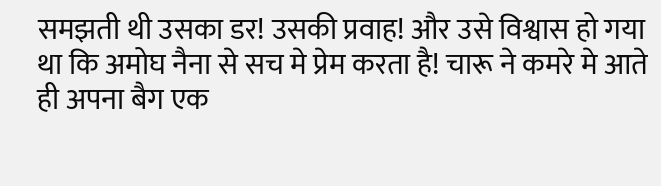समझती थी उसका डर! उसकी प्रवाह! और उसे विश्वास हो गया था कि अमोघ नैना से सच मे प्रेम करता है! चारू ने कमरे मे आते ही अपना बैग एक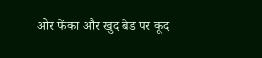ओर फेंका और खुद बेड पर कूद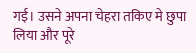गई। उसने अपना चेहरा तकिए मे छुपा लिया और पूरे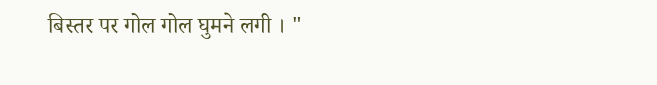बिस्तर पर गोल गोल घुमने लगी । "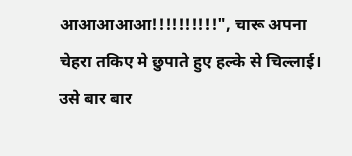आआआआआ!!!!!!!!!!", चारू अपना चेहरा तकिए मे छुपाते हुए हल्के से चिल्लाई। उसे बार बार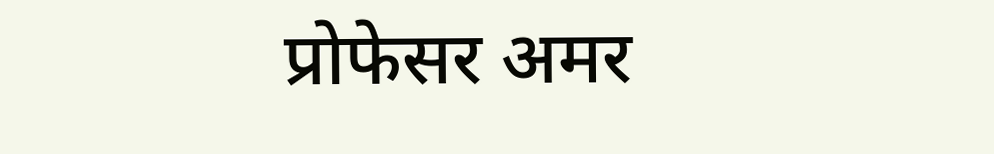प्रोफेसर अमर